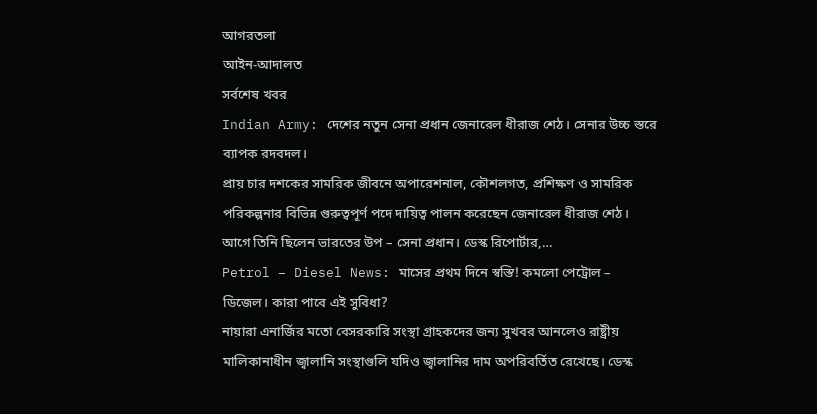আগরতলা
আইন-আদালত
সর্বশেষ খবর
Indian Army: দেশের নতুন সেনা প্রধান জেনারেল ধীরাজ শেঠ। সেনার উচ্চ স্তরে ব্যাপক রদবদল।
প্রায় চার দশকের সামরিক জীবনে অপারেশনাল, কৌশলগত, প্রশিক্ষণ ও সামরিক পরিকল্পনার বিভিন্ন গুরুত্বপূর্ণ পদে দায়িত্ব পালন করেছেন জেনারেল ধীরাজ শেঠ। আগে তিনি ছিলেন ভারতের উপ – সেনা প্রধান। ডেস্ক রিপোর্টার,…
Petrol – Diesel News: মাসের প্রথম দিনে স্বস্তি! কমলো পেট্রোল – ডিজেল। কারা পাবে এই সুবিধা?
নায়ারা এনার্জির মতো বেসরকারি সংস্থা গ্রাহকদের জন্য সুখবর আনলেও রাষ্ট্রীয় মালিকানাধীন জ্বালানি সংস্থাগুলি যদিও জ্বালানির দাম অপরিবর্তিত রেখেছে। ডেস্ক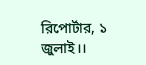রিপোর্টার, ১ জুলাই।।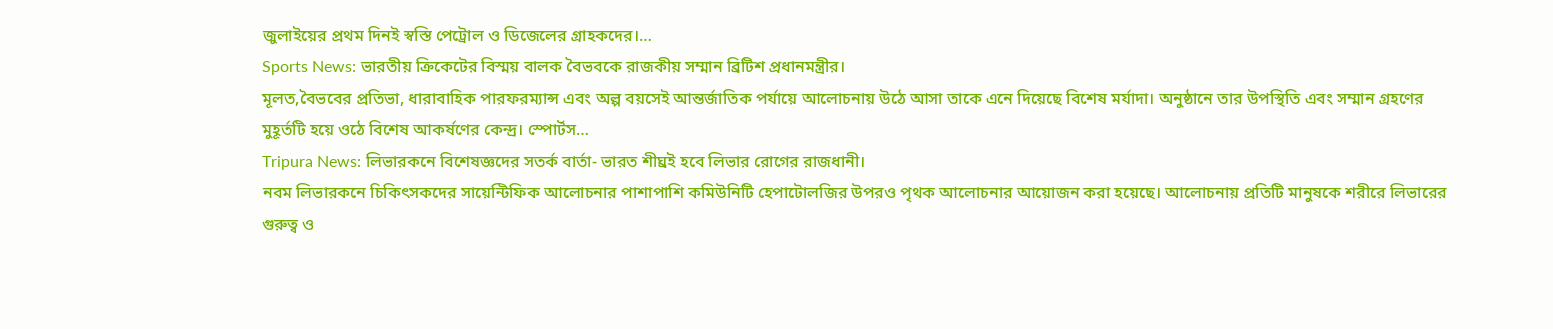জুলাইয়ের প্রথম দিনই স্বস্তি পেট্রোল ও ডিজেলের গ্রাহকদের।…
Sports News: ভারতীয় ক্রিকেটের বিস্ময় বালক বৈভবকে রাজকীয় সম্মান ব্রিটিশ প্রধানমন্ত্রীর।
মূলত,বৈভবের প্রতিভা, ধারাবাহিক পারফরম্যান্স এবং অল্প বয়সেই আন্তর্জাতিক পর্যায়ে আলোচনায় উঠে আসা তাকে এনে দিয়েছে বিশেষ মর্যাদা। অনুষ্ঠানে তার উপস্থিতি এবং সম্মান গ্রহণের মুহূর্তটি হয়ে ওঠে বিশেষ আকর্ষণের কেন্দ্র। স্পোর্টস…
Tripura News: লিভারকনে বিশেষজ্ঞদের সতর্ক বার্তা- ভারত শীঘ্রই হবে লিভার রোগের রাজধানী।
নবম লিভারকনে চিকিৎসকদের সায়েন্টিফিক আলোচনার পাশাপাশি কমিউনিটি হেপাটোলজির উপরও পৃথক আলোচনার আয়োজন করা হয়েছে। আলোচনায় প্রতিটি মানুষকে শরীরে লিভারের গুরুত্ব ও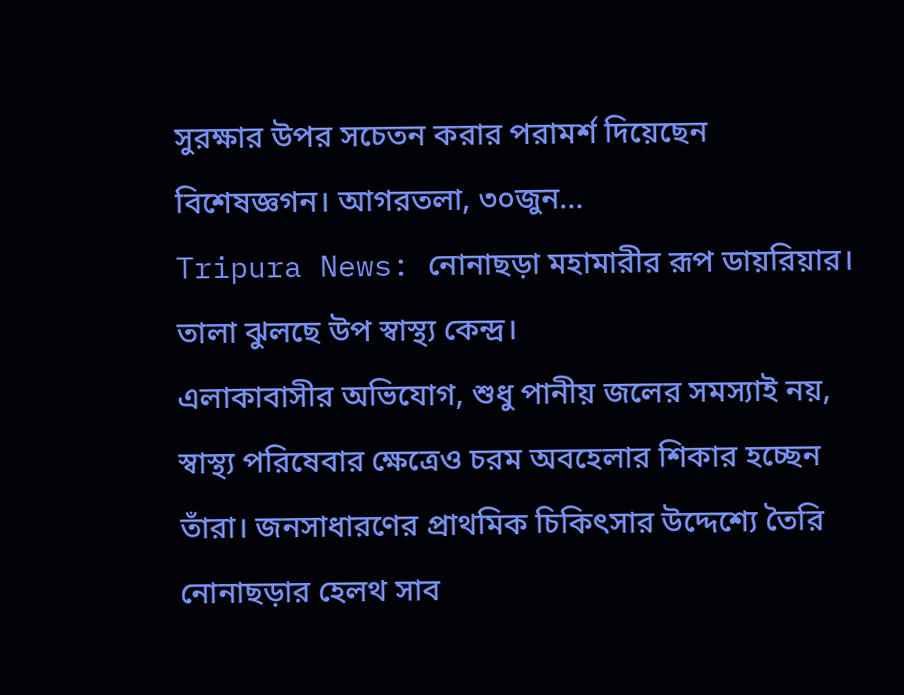সুরক্ষার উপর সচেতন করার পরামর্শ দিয়েছেন বিশেষজ্ঞগন। আগরতলা, ৩০জুন…
Tripura News: নোনাছড়া মহামারীর রূপ ডায়রিয়ার। তালা ঝুলছে উপ স্বাস্থ্য কেন্দ্র।
এলাকাবাসীর অভিযোগ, শুধু পানীয় জলের সমস্যাই নয়, স্বাস্থ্য পরিষেবার ক্ষেত্রেও চরম অবহেলার শিকার হচ্ছেন তাঁরা। জনসাধারণের প্রাথমিক চিকিৎসার উদ্দেশ্যে তৈরি নোনাছড়ার হেলথ সাব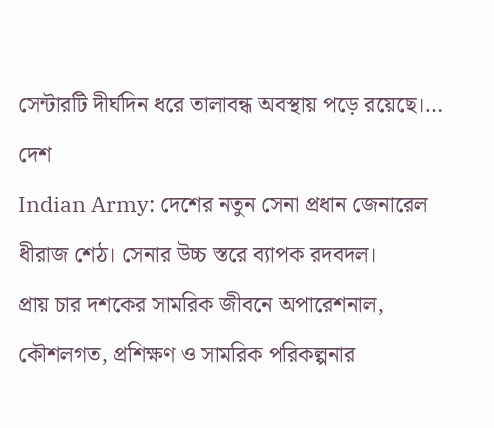সেন্টারটি দীর্ঘদিন ধরে তালাবন্ধ অবস্থায় পড়ে রয়েছে।…
দেশ
Indian Army: দেশের নতুন সেনা প্রধান জেনারেল ধীরাজ শেঠ। সেনার উচ্চ স্তরে ব্যাপক রদবদল।
প্রায় চার দশকের সামরিক জীবনে অপারেশনাল, কৌশলগত, প্রশিক্ষণ ও সামরিক পরিকল্পনার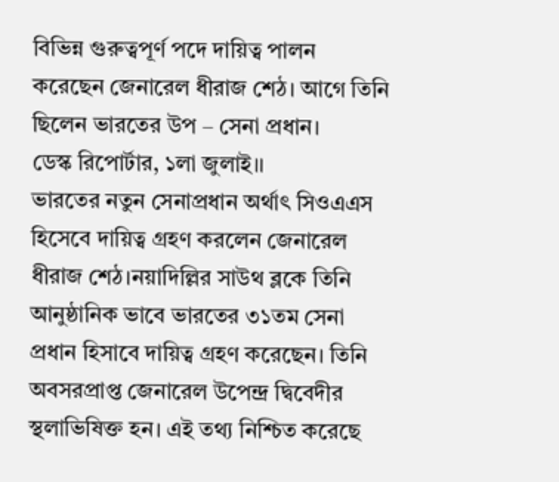বিভিন্ন গুরুত্বপূর্ণ পদে দায়িত্ব পালন করেছেন জেনারেল ধীরাজ শেঠ। আগে তিনি ছিলেন ভারতের উপ – সেনা প্রধান।
ডেস্ক রিপোর্টার, ১লা জুলাই।।
ভারতের নতুন সেনাপ্রধান অর্থাৎ সিওএএস হিসেবে দায়িত্ব গ্রহণ করলেন জেনারেল ধীরাজ শেঠ।নয়াদিল্লির সাউথ ব্লকে তিনি আনুষ্ঠানিক ভাবে ভারতের ৩১তম সেনা প্রধান হিসাবে দায়িত্ব গ্রহণ করেছেন। তিনি অবসরপ্রাপ্ত জেনারেল উপেন্দ্র দ্বিবেদীর স্থলাভিষিক্ত হন। এই তথ্য নিশ্চিত করেছে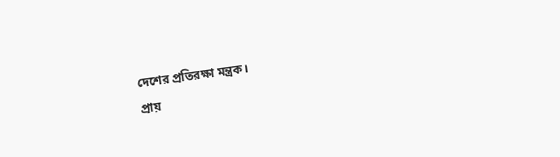দেশের প্রতিরক্ষা মন্ত্রক।
প্রায়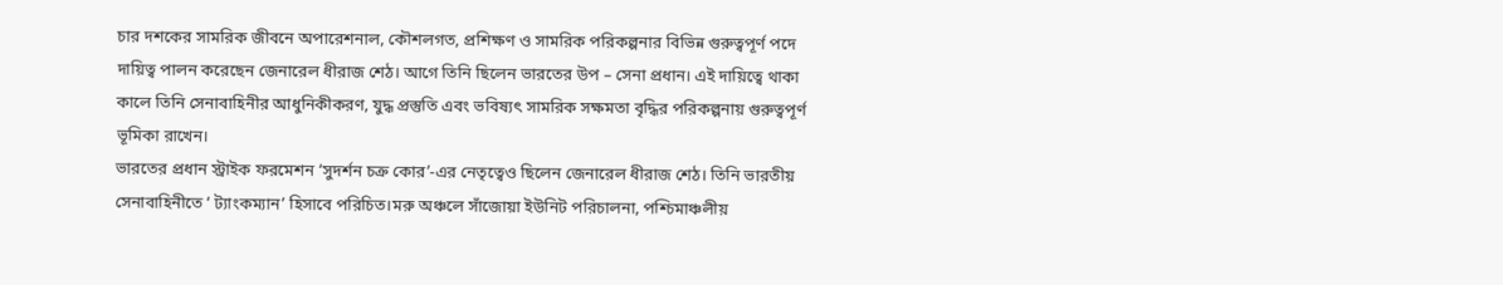চার দশকের সামরিক জীবনে অপারেশনাল, কৌশলগত, প্রশিক্ষণ ও সামরিক পরিকল্পনার বিভিন্ন গুরুত্বপূর্ণ পদে দায়িত্ব পালন করেছেন জেনারেল ধীরাজ শেঠ। আগে তিনি ছিলেন ভারতের উপ – সেনা প্রধান। এই দায়িত্বে থাকা কালে তিনি সেনাবাহিনীর আধুনিকীকরণ, যুদ্ধ প্রস্তুতি এবং ভবিষ্যৎ সামরিক সক্ষমতা বৃদ্ধির পরিকল্পনায় গুরুত্বপূর্ণ ভূমিকা রাখেন।
ভারতের প্রধান স্ট্রাইক ফরমেশন ‘সুদর্শন চক্র কোর’-এর নেতৃত্বেও ছিলেন জেনারেল ধীরাজ শেঠ। তিনি ভারতীয় সেনাবাহিনীতে ‘ ট্যাংকম্যান’ হিসাবে পরিচিত।মরু অঞ্চলে সাঁজোয়া ইউনিট পরিচালনা, পশ্চিমাঞ্চলীয়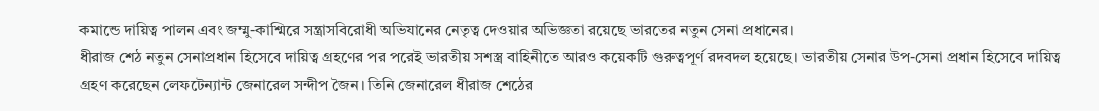কমান্ডে দায়িত্ব পালন এবং জম্মু-কাশ্মিরে সন্ত্রাসবিরোধী অভিযানের নেতৃত্ব দেওয়ার অভিজ্ঞতা রয়েছে ভারতের নতুন সেনা প্রধানের।
ধীরাজ শেঠ নতুন সেনাপ্রধান হিসেবে দায়িত্ব গ্রহণের পর পরেই ভারতীয় সশস্ত্র বাহিনীতে আরও কয়েকটি গুরুত্বপূর্ণ রদবদল হয়েছে। ভারতীয় সেনার উপ-সেনা প্রধান হিসেবে দায়িত্ব গ্রহণ করেছেন লেফটেন্যান্ট জেনারেল সন্দীপ জৈন। তিনি জেনারেল ধীরাজ শেঠের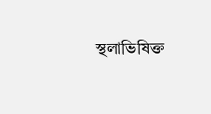স্থলাভিষিক্ত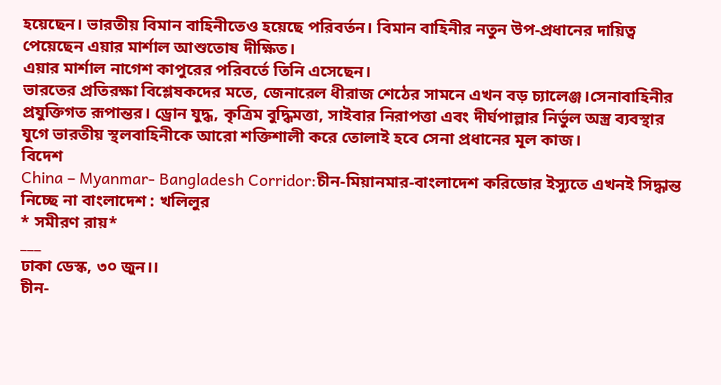হয়েছেন। ভারতীয় বিমান বাহিনীতেও হয়েছে পরিবর্তন। বিমান বাহিনীর নতুন উপ-প্রধানের দায়িত্ব পেয়েছেন এয়ার মার্শাল আশুতোষ দীক্ষিত।
এয়ার মার্শাল নাগেশ কাপুরের পরিবর্তে তিনি এসেছেন।
ভারতের প্রতিরক্ষা বিশ্লেষকদের মতে, জেনারেল ধীরাজ শেঠের সামনে এখন বড় চ্যালেঞ্জ।সেনাবাহিনীর প্রযুক্তিগত রূপান্তর। ড্রোন যুদ্ধ, কৃত্রিম বুদ্ধিমত্তা, সাইবার নিরাপত্তা এবং দীর্ঘপাল্লার নির্ভুল অস্ত্র ব্যবস্থার যুগে ভারতীয় স্থলবাহিনীকে আরো শক্তিশালী করে তোলাই হবে সেনা প্রধানের মূল কাজ।
বিদেশ
China – Myanmar- Bangladesh Corridor:চীন-মিয়ানমার-বাংলাদেশ করিডোর ইস্যুতে এখনই সিদ্ধান্ত নিচ্ছে না বাংলাদেশ : খলিলুর
* সমীরণ রায়*
___
ঢাকা ডেস্ক, ৩০ জুন।।
চীন-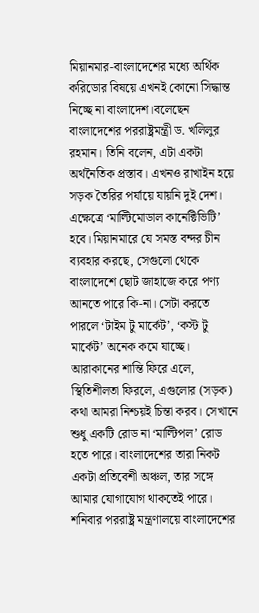মিয়ানমার-বাংলাদেশের মধ্যে অর্থিক করিডোর বিষয়ে এখনই কোনো সিদ্ধান্ত নিচ্ছে না বাংলাদেশ।বলেছেন বাংলাদেশের পররাষ্ট্রমন্ত্রী ড. খলিলুর রহমান। তিনি বলেন, এটা একটা অর্থনৈতিক প্রস্তাব। এখনও রাখাইন হয়ে সড়ক তৈরির পর্যায়ে যায়নি দুই দেশ। এক্ষেত্রে ‘মাল্টিমোডাল কানেক্টিভিটি’ হবে। মিয়ানমারে যে সমস্ত বন্দর চীন ব্যবহার করছে, সেগুলো থেকে বাংলাদেশে ছোট জাহাজে করে পণ্য আনতে পারে কি-না। সেটা করতে পারলে ‘টাইম টু মার্কেট’, ‘কস্ট টু মার্কেট’ অনেক কমে যাচ্ছে। আরাকানের শান্তি ফিরে এলে, স্থিতিশীলতা ফিরলে, এগুলোর (সড়ক) কথা আমরা নিশ্চয়ই চিন্তা করব। সেখানে শুধু একটি রোড না ‘মাল্টিপল’ রোড হতে পারে। বাংলাদেশের তারা নিকট একটা প্রতিবেশী অঞ্চল, তার সঙ্গে আমার যোগাযোগ থাকতেই পারে। শনিবার পররাষ্ট্র মন্ত্রণালয়ে বাংলাদেশের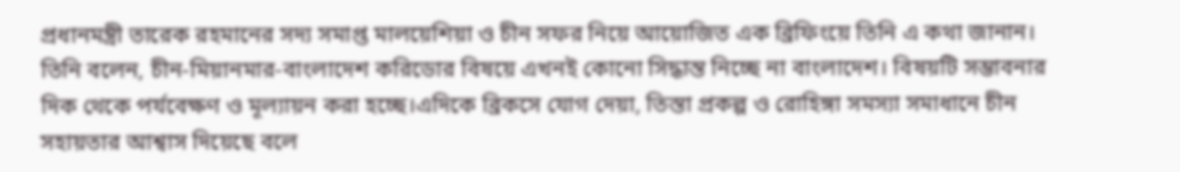প্রধানমন্ত্রী তারেক রহমানের সদ্য সমাপ্ত মালয়েশিয়া ও চীন সফর নিয়ে আয়োজিত এক ব্রিফিংয়ে তিনি এ কথা জানান। তিনি বলেন, চীন-মিয়ানমার-বাংলাদেশ করিডোর বিষয়ে এখনই কোনো সিদ্ধান্ত নিচ্ছে না বাংলাদেশ। বিষয়টি সম্ভাবনার দিক থেকে পর্যবেক্ষণ ও মূল্যায়ন করা হচ্ছে।এদিকে ব্রিকসে যোগ দেয়া, তিস্তা প্রকল্প ও রোহিঙ্গা সমস্যা সমাধানে চীন সহায়তার আশ্বাস দিয়েছে বলে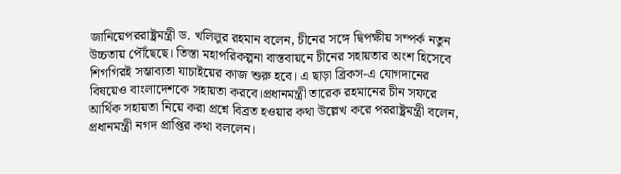জানিয়েপররাষ্ট্রমন্ত্রী ড. খলিলুর রহমান বলেন, চীনের সঙ্গে দ্বিপক্ষীয় সম্পর্ক নতুন উচ্চতায় পৌঁছেছে। তিস্তা মহাপরিকল্পনা বাস্তবায়নে চীনের সহায়তার অংশ হিসেবে শিগগিরই সম্ভাব্যতা যাচাইয়ের কাজ শুরু হবে। এ ছাড়া ব্রিকস-এ যোগদানের বিষয়েও বাংলাদেশকে সহায়তা করবে।প্রধানমন্ত্রী তারেক রহমানের চীন সফরে আর্থিক সহায়তা নিয়ে করা প্রশ্নে বিব্রত হওয়ার কথা উল্লেখ করে পররাষ্ট্রমন্ত্রী বলেন, প্রধানমন্ত্রী নগদ প্রাপ্তির কথা বললেন।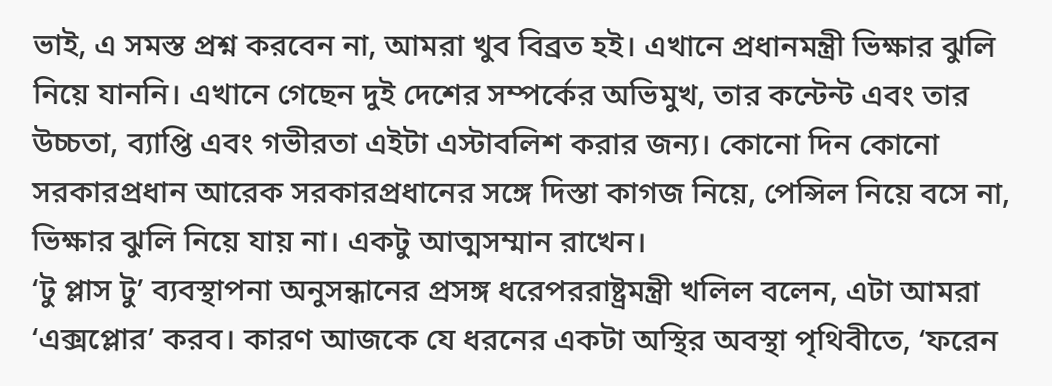ভাই, এ সমস্ত প্রশ্ন করবেন না, আমরা খুব বিব্রত হই। এখানে প্রধানমন্ত্রী ভিক্ষার ঝুলি নিয়ে যাননি। এখানে গেছেন দুই দেশের সম্পর্কের অভিমুখ, তার কন্টেন্ট এবং তার উচ্চতা, ব্যাপ্তি এবং গভীরতা এইটা এস্টাবলিশ করার জন্য। কোনো দিন কোনো সরকারপ্রধান আরেক সরকারপ্রধানের সঙ্গে দিস্তা কাগজ নিয়ে, পেন্সিল নিয়ে বসে না, ভিক্ষার ঝুলি নিয়ে যায় না। একটু আত্মসম্মান রাখেন।
‘টু প্লাস টু’ ব্যবস্থাপনা অনুসন্ধানের প্রসঙ্গ ধরেপররাষ্ট্রমন্ত্রী খলিল বলেন, এটা আমরা ‘এক্সপ্লোর’ করব। কারণ আজকে যে ধরনের একটা অস্থির অবস্থা পৃথিবীতে, ‘ফরেন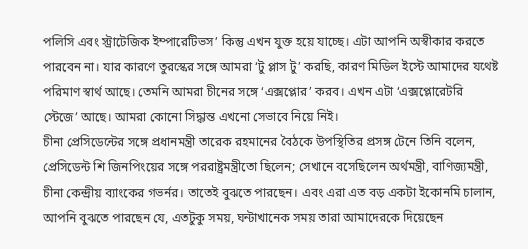পলিসি এবং স্ট্রাটেজিক ইম্পারেটিভস’ কিন্তু এখন যুক্ত হয়ে যাচ্ছে। এটা আপনি অস্বীকার করতে পারবেন না। যার কারণে তুরস্কের সঙ্গে আমরা ‘টু প্লাস টু’ করছি, কারণ মিডিল ইস্টে আমাদের যথেষ্ট পরিমাণ স্বার্থ আছে। তেমনি আমরা চীনের সঙ্গে ‘এক্সপ্লোর’ করব। এখন এটা ‘এক্সপ্লোরেটরি স্টেজে’ আছে। আমরা কোনো সিদ্ধান্ত এখনো সেভাবে নিয়ে নিই।
চীনা প্রেসিডেন্টের সঙ্গে প্রধানমন্ত্রী তারেক রহমানের বৈঠকে উপস্থিতির প্রসঙ্গ টেনে তিনি বলেন, প্রেসিডেন্ট শি জিনপিংয়ের সঙ্গে পররাষ্ট্রমন্ত্রীতো ছিলেন; সেখানে বসেছিলেন অর্থমন্ত্রী, বাণিজ্যমন্ত্রী, চীনা কেন্দ্রীয় ব্যাংকের গভর্নর। তাতেই বুঝতে পারছেন। এবং এরা এত বড় একটা ইকোনমি চালান, আপনি বুঝতে পারছেন যে, এতটুকু সময়, ঘন্টাখানেক সময় তারা আমাদেরকে দিয়েছেন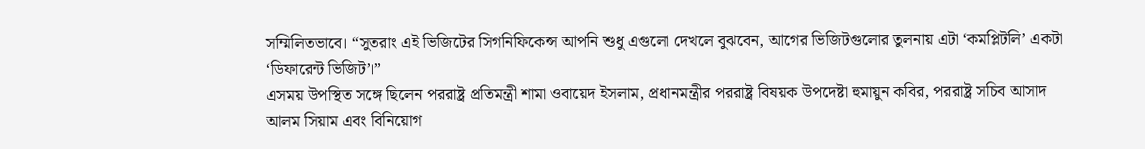সম্মিলিতভাবে। “সুতরাং এই ভিজিটের সিগনিফিকেন্স আপনি শুধু এগুলো দেখলে বুঝবেন, আগের ভিজিটগুলোর তুলনায় এটা ‘কমপ্লিটলি’ একটা ‘ডিফারেন্ট ভিজিট’।”
এসময় উপস্থিত সঙ্গে ছিলেন পররাষ্ট্র প্রতিমন্ত্রী শামা ওবায়েদ ইসলাম, প্রধানমন্ত্রীর পররাষ্ট্র বিষয়ক উপদেষ্টা হুমায়ুন কবির, পররাষ্ট্র সচিব আসাদ আলম সিয়াম এবং বিনিয়োগ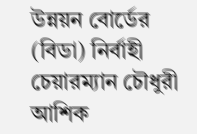উন্নয়ন বোর্ডের (বিডা) নির্বাহী চেয়ারম্যান চৌধুরী আশিক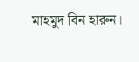মাহমুদ বিন হারুন।